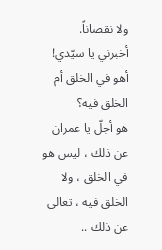ولا نقصاناً.
أخبرني يا سيّدي! أهو في الخلق أم الخلق فيه؟
هو أجلّ يا عمران عن ذلك ، ليس هو في الخلق ، ولا الخلق فيه ، تعالى عن ذلك ..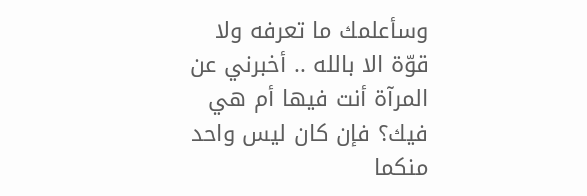وسأعلمك ما تعرفه ولا قوّة الا بالله .. أخبرني عن المرآة أنت فيها أم هي فيك؟ فإن كان ليس واحد منكما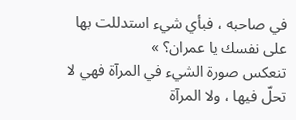في صاحبه ، فبأي شيء استدللت بها على نفسك يا عمران؟ »
تنعكس صورة الشيء في المرآة فهي لا تحلّ فيها ، ولا المرآة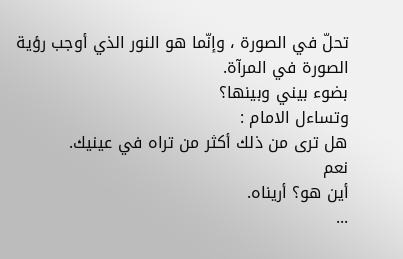تحلّ في الصورة ، وإنّما هو النور الذي أوجب رؤية الصورة في المرآة.
بضوء بيني وبينها؟
وتساءل الامام :
هل ترى من ذلك أكثر من تراه في عينيك.
نعم
أين هو؟ أريناه.
...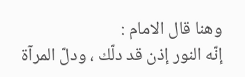وهنا قال الامام :
إنّه النور إذن قد دلّك ، ودلّ المرآة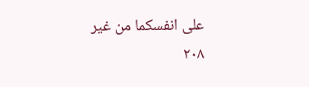على انفسكما من غير
٢٠٨